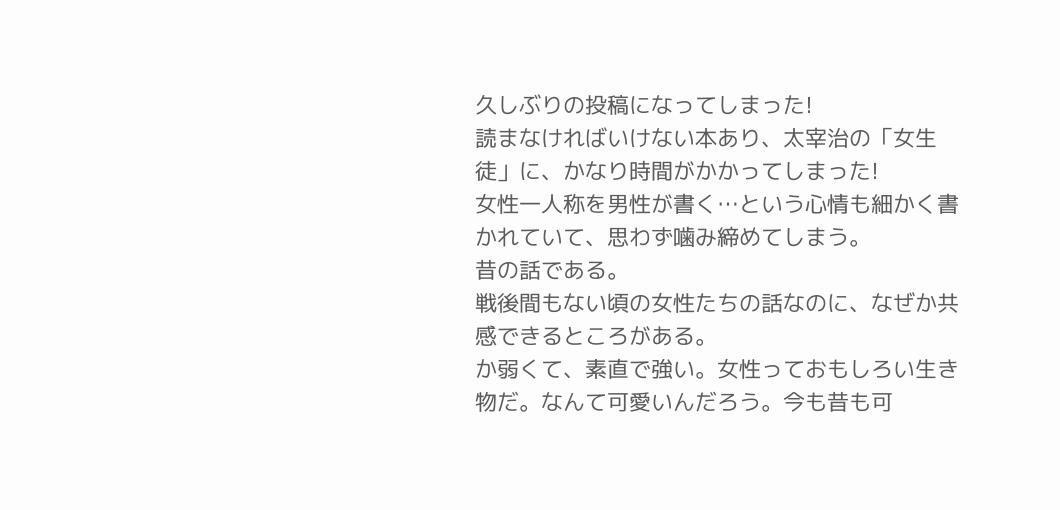久しぶりの投稿になってしまった!
読まなければいけない本あり、太宰治の「女生徒」に、かなり時間がかかってしまった!
女性一人称を男性が書く…という心情も細かく書かれていて、思わず噛み締めてしまう。
昔の話である。
戦後間もない頃の女性たちの話なのに、なぜか共感できるところがある。
か弱くて、素直で強い。女性っておもしろい生き物だ。なんて可愛いんだろう。今も昔も可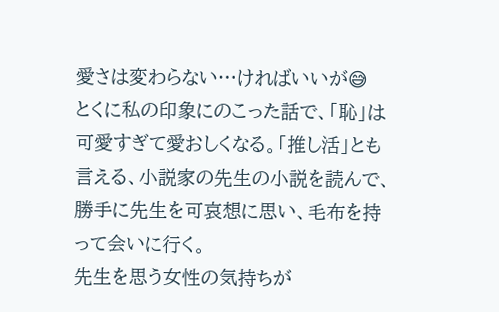愛さは変わらない…ければいいが😅
とくに私の印象にのこった話で、「恥」は可愛すぎて愛おしくなる。「推し活」とも言える、小説家の先生の小説を読んで、勝手に先生を可哀想に思い、毛布を持って会いに行く。
先生を思う女性の気持ちが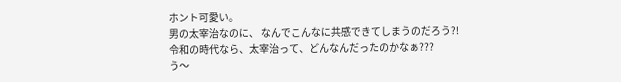ホント可愛い。
男の太宰治なのに、 なんでこんなに共感できてしまうのだろう?!
令和の時代なら、太宰治って、どんなんだったのかなぁ???
う〜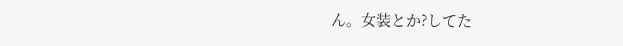ん。女装とか?してた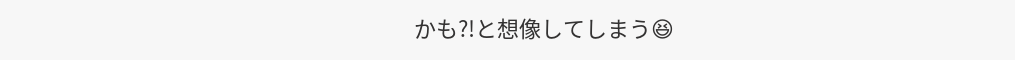かも?!と想像してしまう😆